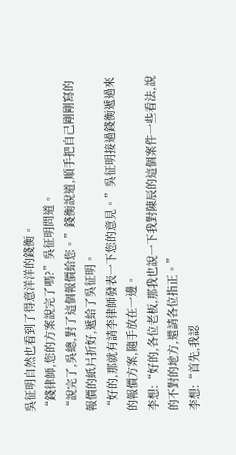吳征明自然也看到了得意洋洋的錢衡。
“錢律師,您的方案說完了嗎?”吳征明問道。
“說完了,吳總,對了這個報價給您。”錢衡說道,順手把自己剛剛寫的報價的紙片折好,遞給了吳征明。
“好的,那就有請李律師發表一下您的意見。”吳征明接過錢衡遞過來的報價方案,隨手放在一邊。
李想:“好的,各位老板,那我也說一下我對陳辰的這個案件一些看法,說的不對的地方,還請各位指正。”
李想:“首先,我認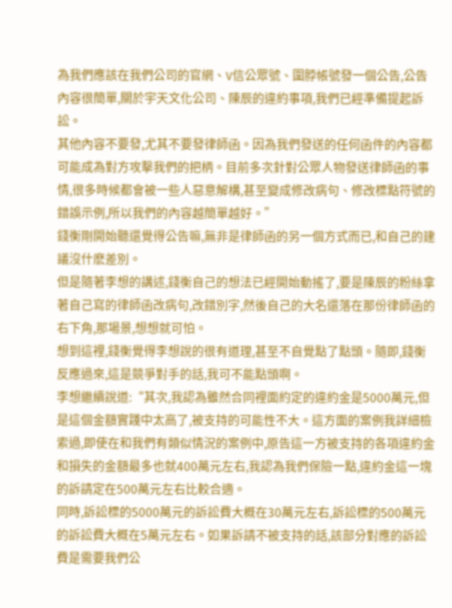為我們應該在我們公司的官網、V信公眾號、圍脖帳號發一個公告,公告內容很簡單,關於宇天文化公司、陳辰的違約事項,我們已經準備提起訴訟。
其他內容不要發,尤其不要發律師函。因為我們發送的任何函件的內容都可能成為對方攻擊我們的把柄。目前多次針對公眾人物發送律師函的事情,很多時候都會被一些人惡意解構,甚至變成修改病句、修改標點符號的錯誤示例,所以我們的內容越簡單越好。”
錢衡剛開始聽還覺得公告嘛,無非是律師函的另一個方式而已,和自己的建議沒什麽差別。
但是隨著李想的講述,錢衡自己的想法已經開始動搖了,要是陳辰的粉絲拿著自己寫的律師函改病句,改錯別字,然後自己的大名還落在那份律師函的右下角,那場景,想想就可怕。
想到這裡,錢衡覺得李想說的很有道理,甚至不自覺點了點頭。隨即,錢衡反應過來,這是競爭對手的話,我可不能點頭啊。
李想繼續說道:“其次,我認為雖然合同裡面約定的違約金是5000萬元,但是這個金額實踐中太高了,被支持的可能性不大。這方面的案例我詳細檢索過,即使在和我們有類似情況的案例中,原告這一方被支持的各項違約金和損失的金額最多也就400萬元左右,我認為我們保險一點,違約金這一塊的訴請定在500萬元左右比較合適。
同時,訴訟標的5000萬元的訴訟費大概在30萬元左右,訴訟標的500萬元的訴訟費大概在5萬元左右。如果訴請不被支持的話,該部分對應的訴訟費是需要我們公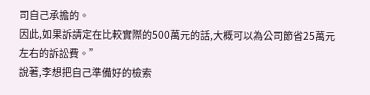司自己承擔的。
因此,如果訴請定在比較實際的500萬元的話,大概可以為公司節省25萬元左右的訴訟費。”
說著,李想把自己準備好的檢索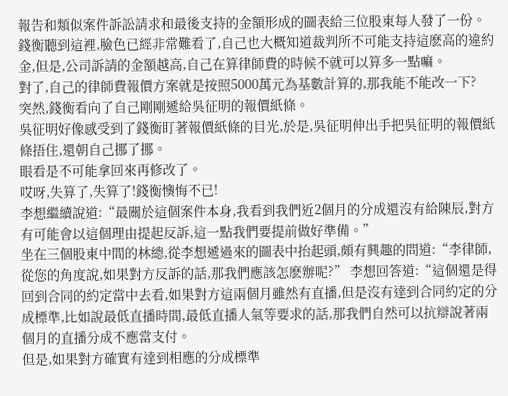報告和類似案件訴訟請求和最後支持的金額形成的圖表給三位股東每人發了一份。
錢衡聽到這裡,臉色已經非常難看了,自己也大概知道裁判所不可能支持這麽高的違約金,但是,公司訴請的金額越高,自己在算律師費的時候不就可以算多一點嘛。
對了,自己的律師費報價方案就是按照5000萬元為基數計算的,那我能不能改一下?
突然,錢衡看向了自己剛剛遞給吳征明的報價紙條。
吳征明好像感受到了錢衡盯著報價紙條的目光,於是,吳征明伸出手把吳征明的報價紙條捂住,還朝自己挪了挪。
眼看是不可能拿回來再修改了。
哎呀,失算了,失算了!錢衡懊悔不已!
李想繼續說道:“最關於這個案件本身,我看到我們近2個月的分成還沒有給陳辰,對方有可能會以這個理由提起反訴,這一點我們要提前做好準備。”
坐在三個股東中間的林總,從李想遞過來的圖表中抬起頭,頗有興趣的問道:“李律師,
從您的角度說,如果對方反訴的話,那我們應該怎麽辦呢?” 李想回答道:“這個還是得回到合同的約定當中去看,如果對方這兩個月雖然有直播,但是沒有達到合同約定的分成標準,比如說最低直播時間,最低直播人氣等要求的話,那我們自然可以抗辯說著兩個月的直播分成不應當支付。
但是,如果對方確實有達到相應的分成標準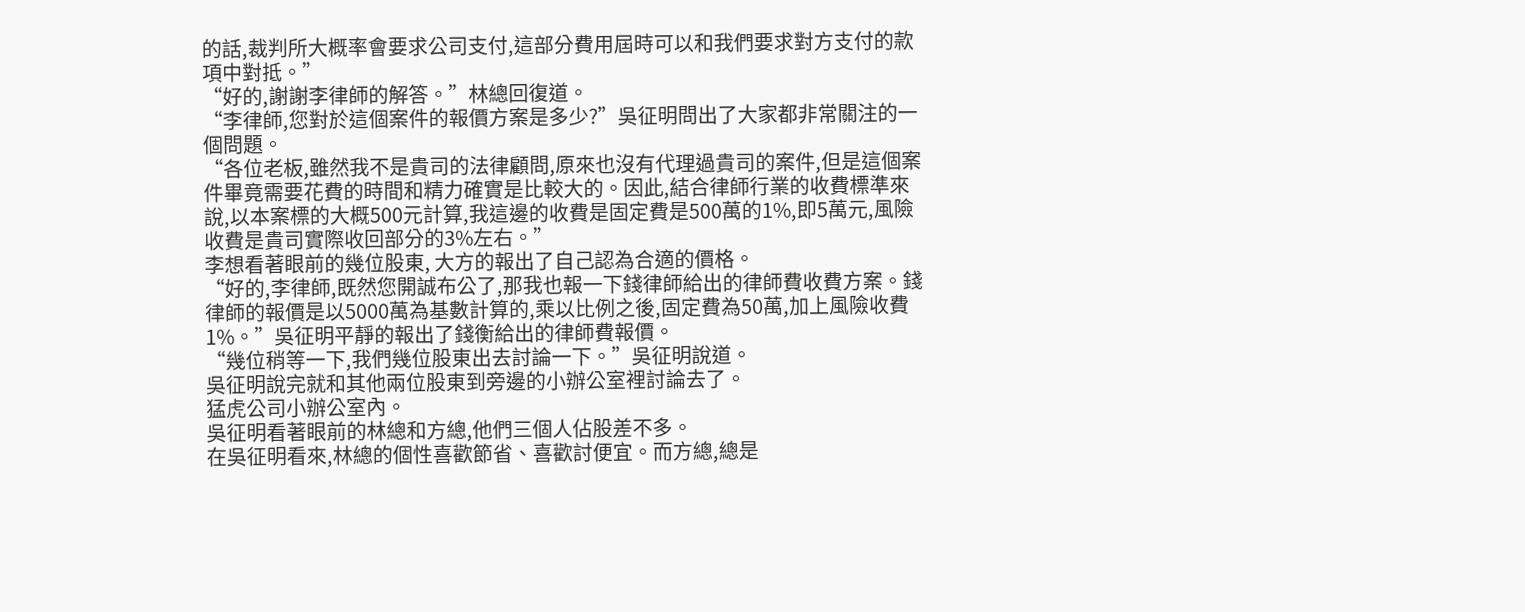的話,裁判所大概率會要求公司支付,這部分費用屆時可以和我們要求對方支付的款項中對抵。”
“好的,謝謝李律師的解答。”林總回復道。
“李律師,您對於這個案件的報價方案是多少?”吳征明問出了大家都非常關注的一個問題。
“各位老板,雖然我不是貴司的法律顧問,原來也沒有代理過貴司的案件,但是這個案件畢竟需要花費的時間和精力確實是比較大的。因此,結合律師行業的收費標準來說,以本案標的大概500元計算,我這邊的收費是固定費是500萬的1%,即5萬元,風險收費是貴司實際收回部分的3%左右。”
李想看著眼前的幾位股東, 大方的報出了自己認為合適的價格。
“好的,李律師,既然您開誠布公了,那我也報一下錢律師給出的律師費收費方案。錢律師的報價是以5000萬為基數計算的,乘以比例之後,固定費為50萬,加上風險收費1%。”吳征明平靜的報出了錢衡給出的律師費報價。
“幾位稍等一下,我們幾位股東出去討論一下。”吳征明說道。
吳征明說完就和其他兩位股東到旁邊的小辦公室裡討論去了。
猛虎公司小辦公室內。
吳征明看著眼前的林總和方總,他們三個人佔股差不多。
在吳征明看來,林總的個性喜歡節省、喜歡討便宜。而方總,總是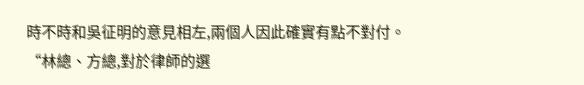時不時和吳征明的意見相左,兩個人因此確實有點不對付。
“林總、方總,對於律師的選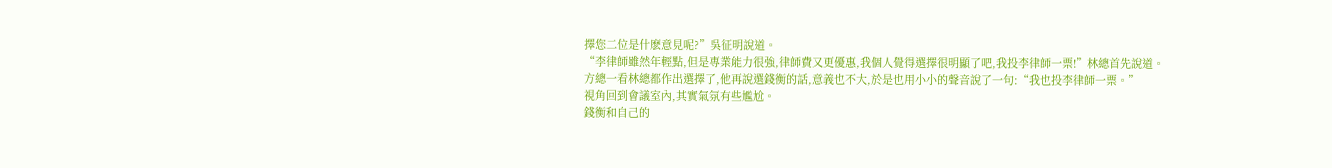擇您二位是什麽意見呢?”吳征明說道。
“李律師雖然年輕點,但是專業能力很強,律師費又更優惠,我個人覺得選擇很明顯了吧,我投李律師一票!”林總首先說道。
方總一看林總都作出選擇了,他再說選錢衡的話,意義也不大,於是也用小小的聲音說了一句:“我也投李律師一票。”
視角回到會議室內,其實氣氛有些尷尬。
錢衡和自己的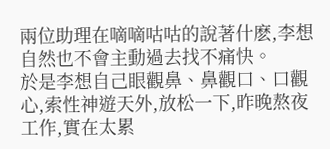兩位助理在嘀嘀咕咕的說著什麽,李想自然也不會主動過去找不痛快。
於是李想自己眼觀鼻、鼻觀口、口觀心,索性神遊天外,放松一下,昨晚熬夜工作,實在太累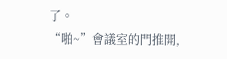了。
“啪~”會議室的門推開,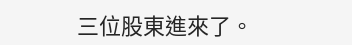三位股東進來了。